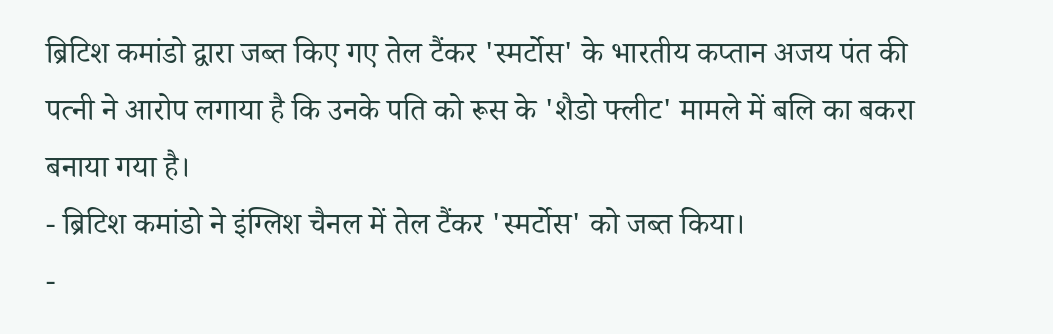ब्रिटिश कमांडो द्वारा जब्त किए गए तेल टैंकर 'स्मर्टोस' के भारतीय कप्तान अजय पंत की पत्नी ने आरोप लगाया है कि उनके पति को रूस के 'शैडो फ्लीट' मामले में बलि का बकरा बनाया गया है।
- ब्रिटिश कमांडो ने इंग्लिश चैनल में तेल टैंकर 'स्मर्टोस' को जब्त किया।
-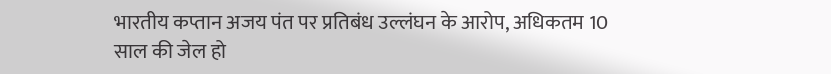भारतीय कप्तान अजय पंत पर प्रतिबंध उल्लंघन के आरोप, अधिकतम 10 साल की जेल हो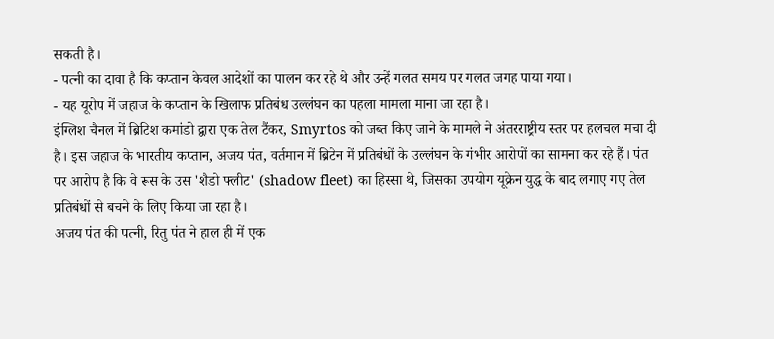सकती है।
- पत्नी का दावा है कि कप्तान केवल आदेशों का पालन कर रहे थे और उन्हें गलत समय पर गलत जगह पाया गया।
- यह यूरोप में जहाज के कप्तान के खिलाफ प्रतिबंध उल्लंघन का पहला मामला माना जा रहा है।
इंग्लिश चैनल में ब्रिटिश कमांडो द्वारा एक तेल टैंकर, Smyrtos को जब्त किए जाने के मामले ने अंतरराष्ट्रीय स्तर पर हलचल मचा दी है। इस जहाज के भारतीय कप्तान, अजय पंत, वर्तमान में ब्रिटेन में प्रतिबंधों के उल्लंघन के गंभीर आरोपों का सामना कर रहे हैं। पंत पर आरोप है कि वे रूस के उस 'शैडो फ्लीट' (shadow fleet) का हिस्सा थे, जिसका उपयोग यूक्रेन युद्ध के बाद लगाए गए तेल प्रतिबंधों से बचने के लिए किया जा रहा है।
अजय पंत की पत्नी, रितु पंत ने हाल ही में एक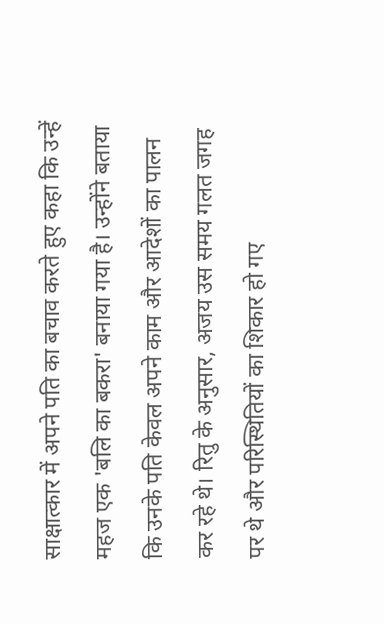साक्षात्कार में अपने पति का बचाव करते हुए कहा कि उन्हें महज एक 'बलि का बकरा' बनाया गया है। उन्होंने बताया कि उनके पति केवल अपने काम और आदेशों का पालन कर रहे थे। रितु के अनुसार, अजय उस समय गलत जगह पर थे और परिस्थितियों का शिकार हो गए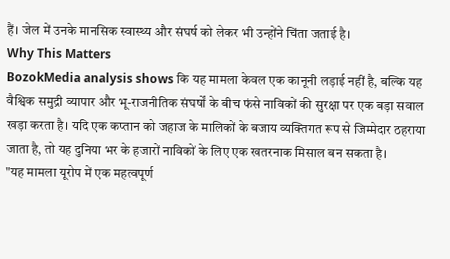हैं। जेल में उनके मानसिक स्वास्थ्य और संघर्ष को लेकर भी उन्होंने चिंता जताई है।
Why This Matters
BozokMedia analysis shows कि यह मामला केवल एक कानूनी लड़ाई नहीं है, बल्कि यह वैश्विक समुद्री व्यापार और भू-राजनीतिक संघर्षों के बीच फंसे नाविकों की सुरक्षा पर एक बड़ा सवाल खड़ा करता है। यदि एक कप्तान को जहाज के मालिकों के बजाय व्यक्तिगत रूप से जिम्मेदार ठहराया जाता है, तो यह दुनिया भर के हजारों नाविकों के लिए एक खतरनाक मिसाल बन सकता है।
"यह मामला यूरोप में एक महत्वपूर्ण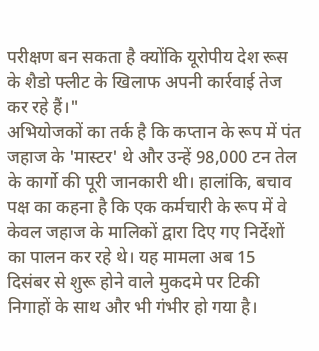परीक्षण बन सकता है क्योंकि यूरोपीय देश रूस के शैडो फ्लीट के खिलाफ अपनी कार्रवाई तेज कर रहे हैं।"
अभियोजकों का तर्क है कि कप्तान के रूप में पंत जहाज के 'मास्टर' थे और उन्हें 98,000 टन तेल के कार्गो की पूरी जानकारी थी। हालांकि, बचाव पक्ष का कहना है कि एक कर्मचारी के रूप में वे केवल जहाज के मालिकों द्वारा दिए गए निर्देशों का पालन कर रहे थे। यह मामला अब 15 दिसंबर से शुरू होने वाले मुकदमे पर टिकी निगाहों के साथ और भी गंभीर हो गया है।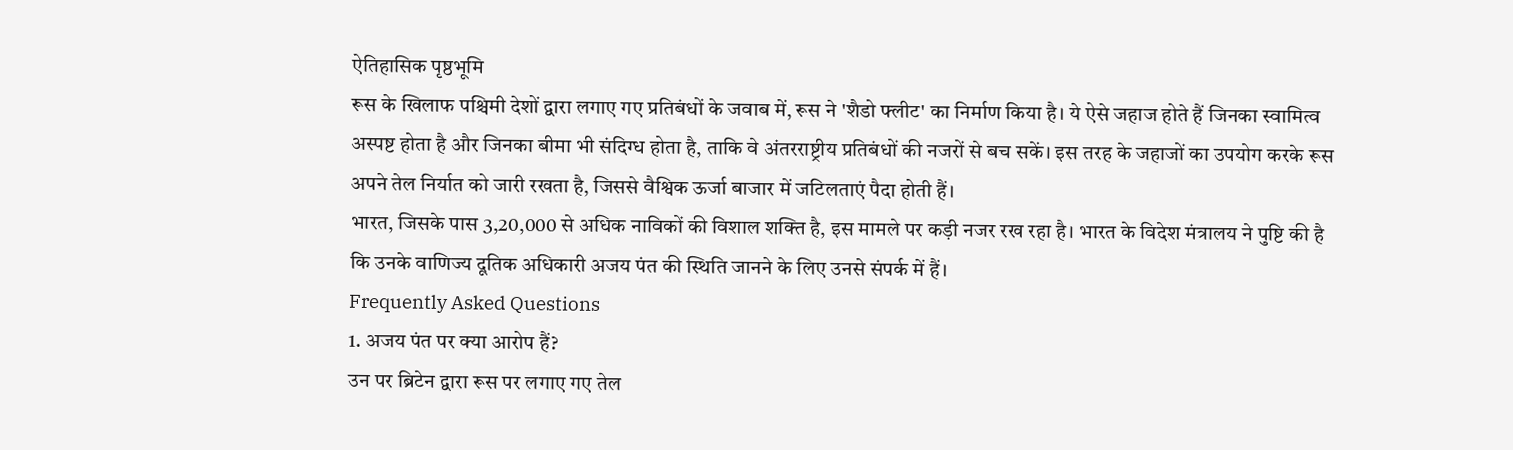ऐतिहासिक पृष्ठभूमि
रूस के खिलाफ पश्चिमी देशों द्वारा लगाए गए प्रतिबंधों के जवाब में, रूस ने 'शैडो फ्लीट' का निर्माण किया है। ये ऐसे जहाज होते हैं जिनका स्वामित्व अस्पष्ट होता है और जिनका बीमा भी संदिग्ध होता है, ताकि वे अंतरराष्ट्रीय प्रतिबंधों की नजरों से बच सकें। इस तरह के जहाजों का उपयोग करके रूस अपने तेल निर्यात को जारी रखता है, जिससे वैश्विक ऊर्जा बाजार में जटिलताएं पैदा होती हैं।
भारत, जिसके पास 3,20,000 से अधिक नाविकों की विशाल शक्ति है, इस मामले पर कड़ी नजर रख रहा है। भारत के विदेश मंत्रालय ने पुष्टि की है कि उनके वाणिज्य दूतिक अधिकारी अजय पंत की स्थिति जानने के लिए उनसे संपर्क में हैं।
Frequently Asked Questions
1. अजय पंत पर क्या आरोप हैं?
उन पर ब्रिटेन द्वारा रूस पर लगाए गए तेल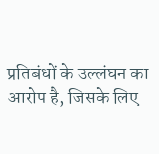प्रतिबंधों के उल्लंघन का आरोप है, जिसके लिए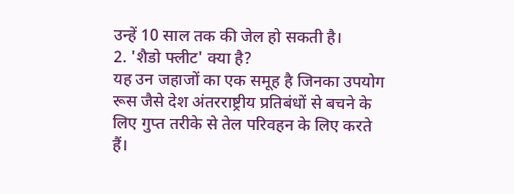उन्हें 10 साल तक की जेल हो सकती है।
2. 'शैडो फ्लीट' क्या है?
यह उन जहाजों का एक समूह है जिनका उपयोग रूस जैसे देश अंतरराष्ट्रीय प्रतिबंधों से बचने के लिए गुप्त तरीके से तेल परिवहन के लिए करते हैं।